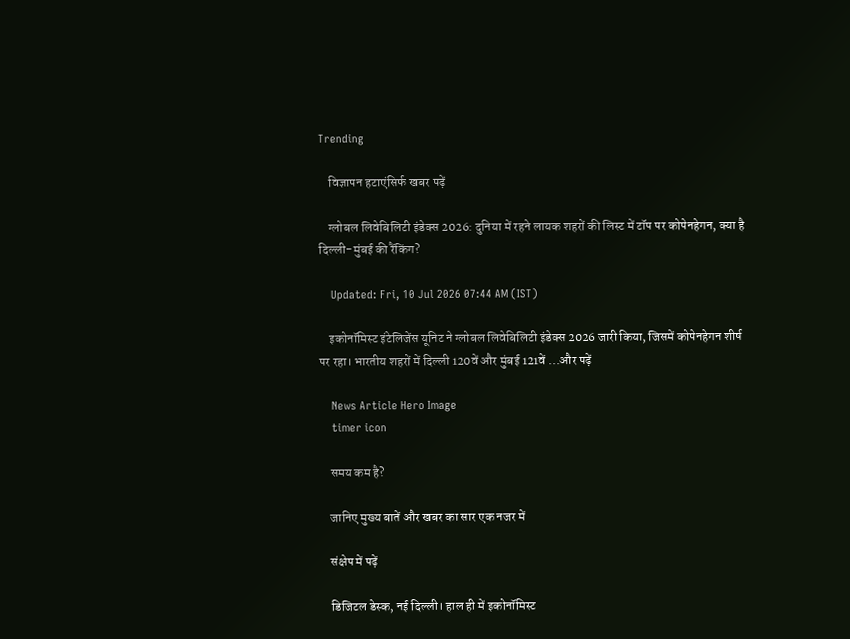Trending

    विज्ञापन हटाएंसिर्फ खबर पढ़ें

    ग्लोबल लिवेबिलिटी इंडेक्स 2026: दुनिया में रहने लायक शहरों की लिस्ट में टॉप पर कोपेनहेगन, क्या है दिल्ली-मुंबई की रैंकिंग?

    Updated: Fri, 10 Jul 2026 07:44 AM (IST)

    इकोनॉमिस्ट इंटेलिजेंस यूनिट ने ग्लोबल लिवेबिलिटी इंडेक्स 2026 जारी किया, जिसमें कोपेनहेगन शीर्ष पर रहा। भारतीय शहरों में दिल्ली 120वें और मुंबई 121वें ...और पढ़ें

    News Article Hero Image
    timer icon

    समय कम है?

    जानिए मुख्य बातें और खबर का सार एक नजर में

    संक्षेप में पढ़ें

    डिजिटल डेस्क, नई दिल्ली। हाल ही में इकोनॉमिस्ट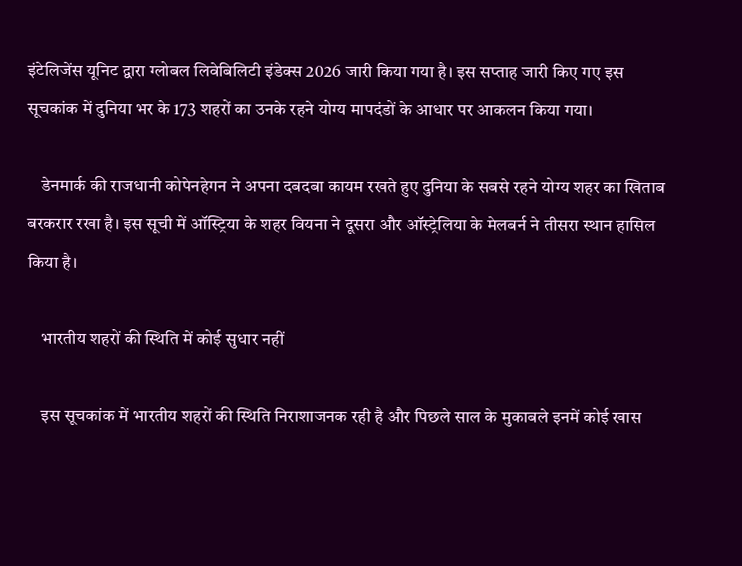इंटेलिजेंस यूनिट द्वारा ग्लोबल लिवेबिलिटी इंडेक्स 2026 जारी किया गया है। इस सप्ताह जारी किए गए इस सूचकांक में दुनिया भर के 173 शहरों का उनके रहने योग्य मापदंडों के आधार पर आकलन किया गया।

    डेनमार्क की राजधानी कोपेनहेगन ने अपना दबदबा कायम रखते हुए दुनिया के सबसे रहने योग्य शहर का खिताब बरकरार रखा है। इस सूची में ऑस्ट्रिया के शहर वियना ने दूसरा और ऑस्ट्रेलिया के मेलबर्न ने तीसरा स्थान हासिल किया है।

    भारतीय शहरों की स्थिति में कोई सुधार नहीं

    इस सूचकांक में भारतीय शहरों की स्थिति निराशाजनक रही है और पिछले साल के मुकाबले इनमें कोई खास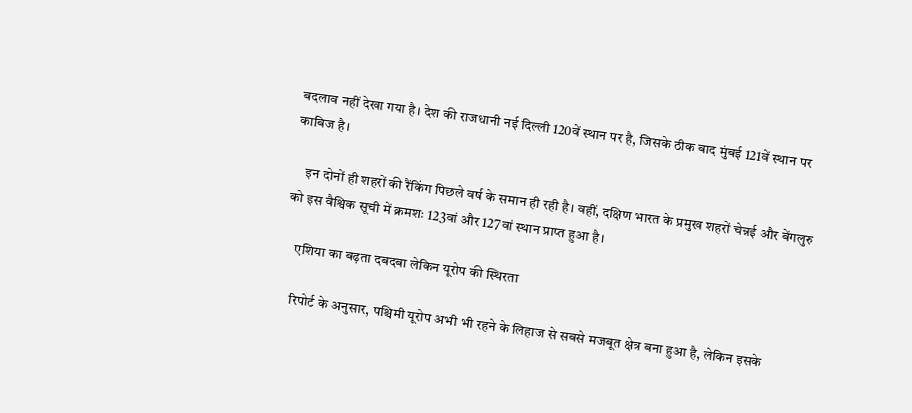बदलाव नहीं देखा गया है। देश की राजधानी नई दिल्ली 120वें स्थान पर है, जिसके ठीक बाद मुंबई 121वें स्थान पर काबिज है।

    इन दोनों ही शहरों की रैंकिंग पिछले वर्ष के समान ही रही है। वहीं, दक्षिण भारत के प्रमुख शहरों चेन्नई और बेंगलुरु को इस वैश्विक सूची में क्रमशः 123वां और 127वां स्थान प्राप्त हुआ है।

    एशिया का बढ़ता दबदबा लेकिन यूरोप की स्थिरता

    रिपोर्ट के अनुसार, पश्चिमी यूरोप अभी भी रहने के लिहाज से सबसे मजबूत क्षेत्र बना हुआ है, लेकिन इसके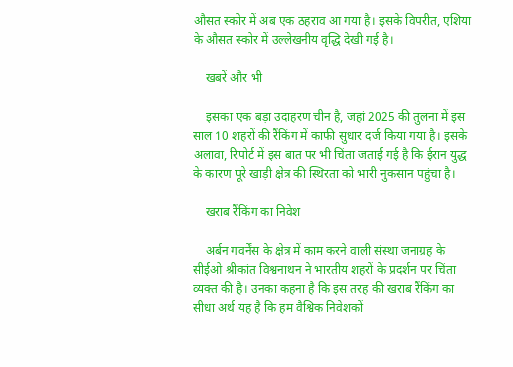औसत स्कोर में अब एक ठहराव आ गया है। इसके विपरीत, एशिया के औसत स्कोर में उल्लेखनीय वृद्धि देखी गई है।

    खबरें और भी

    इसका एक बड़ा उदाहरण चीन है, जहां 2025 की तुलना में इस साल 10 शहरों की रैंकिंग में काफी सुधार दर्ज किया गया है। इसके अलावा, रिपोर्ट में इस बात पर भी चिंता जताई गई है कि ईरान युद्ध के कारण पूरे खाड़ी क्षेत्र की स्थिरता को भारी नुकसान पहुंचा है।

    खराब रैंकिंग का निवेश

    अर्बन गवर्नेंस के क्षेत्र में काम करने वाली संस्था जनाग्रह के सीईओ श्रीकांत विश्वनाथन ने भारतीय शहरों के प्रदर्शन पर चिंता व्यक्त की है। उनका कहना है कि इस तरह की खराब रैंकिंग का सीधा अर्थ यह है कि हम वैश्विक निवेशकों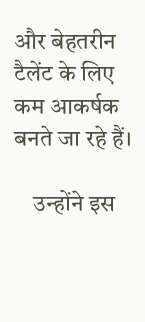और बेहतरीन टैलेंट के लिए कम आकर्षक बनते जा रहे हैं।

    उन्होंने इस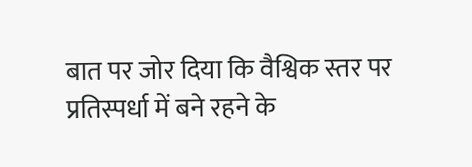बात पर जोर दिया कि वैश्विक स्तर पर प्रतिस्पर्धा में बने रहने के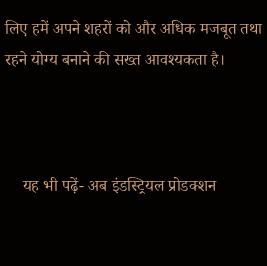लिए हमें अपने शहरों को और अधिक मजबूत तथा रहने योग्य बनाने की सख्त आवश्यकता है।



    यह भी पढ़ें- अब इंडस्ट्रियल प्रोडक्शन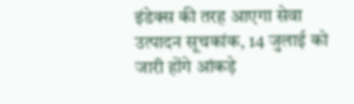इंडेक्स की तरह आएगा सेवा उत्पादन सूचकांक, 14 जुलाई को जारी होंगे आंकड़े